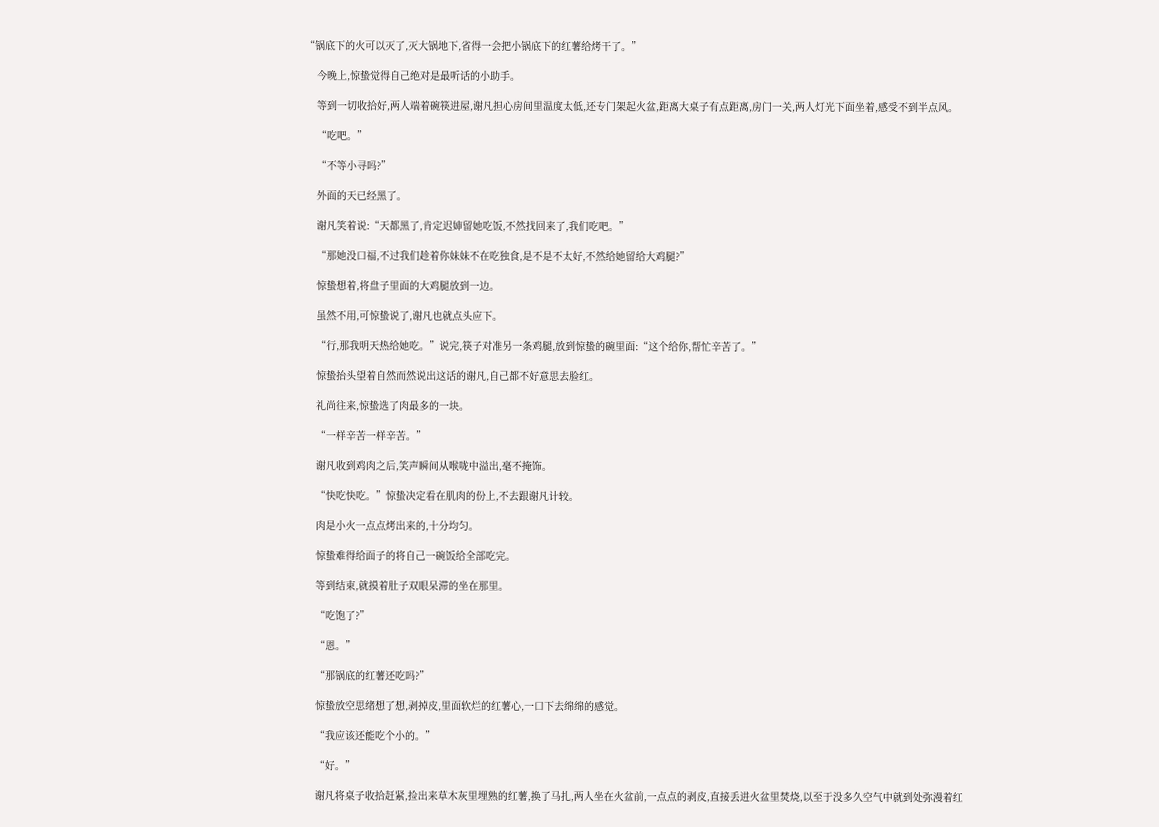“锅底下的火可以灭了,灭大锅地下,省得一会把小锅底下的红薯给烤干了。”

    今晚上,惊蛰觉得自己绝对是最听话的小助手。

    等到一切收拾好,两人端着碗筷进屋,谢凡担心房间里温度太低,还专门架起火盆,距离大桌子有点距离,房门一关,两人灯光下面坐着,感受不到半点风。

    “吃吧。”

    “不等小寻吗?”

    外面的天已经黑了。

    谢凡笑着说:“天都黑了,肯定迟婶留她吃饭,不然找回来了,我们吃吧。”

    “那她没口福,不过我们趁着你妹妹不在吃独食,是不是不太好,不然给她留给大鸡腿?”

    惊蛰想着,将盘子里面的大鸡腿放到一边。

    虽然不用,可惊蛰说了,谢凡也就点头应下。

    “行,那我明天热给她吃。”说完,筷子对准另一条鸡腿,放到惊蛰的碗里面:“这个给你,帮忙辛苦了。”

    惊蛰抬头望着自然而然说出这话的谢凡,自己都不好意思去脸红。

    礼尚往来,惊蛰选了肉最多的一块。

    “一样辛苦一样辛苦。”

    谢凡收到鸡肉之后,笑声瞬间从喉咙中溢出,毫不掩饰。

    “快吃快吃。”惊蛰决定看在肌肉的份上,不去跟谢凡计较。

    肉是小火一点点烤出来的,十分均匀。

    惊蛰难得给面子的将自己一碗饭给全部吃完。

    等到结束,就摸着肚子双眼呆滞的坐在那里。

    “吃饱了?”

    “恩。”

    “那锅底的红薯还吃吗?”

    惊蛰放空思绪想了想,剥掉皮,里面软烂的红薯心,一口下去绵绵的感觉。

    “我应该还能吃个小的。”

    “好。”

    谢凡将桌子收拾赶紧,捡出来草木灰里埋熟的红薯,换了马扎,两人坐在火盆前,一点点的剥皮,直接丢进火盆里焚烧,以至于没多久空气中就到处弥漫着红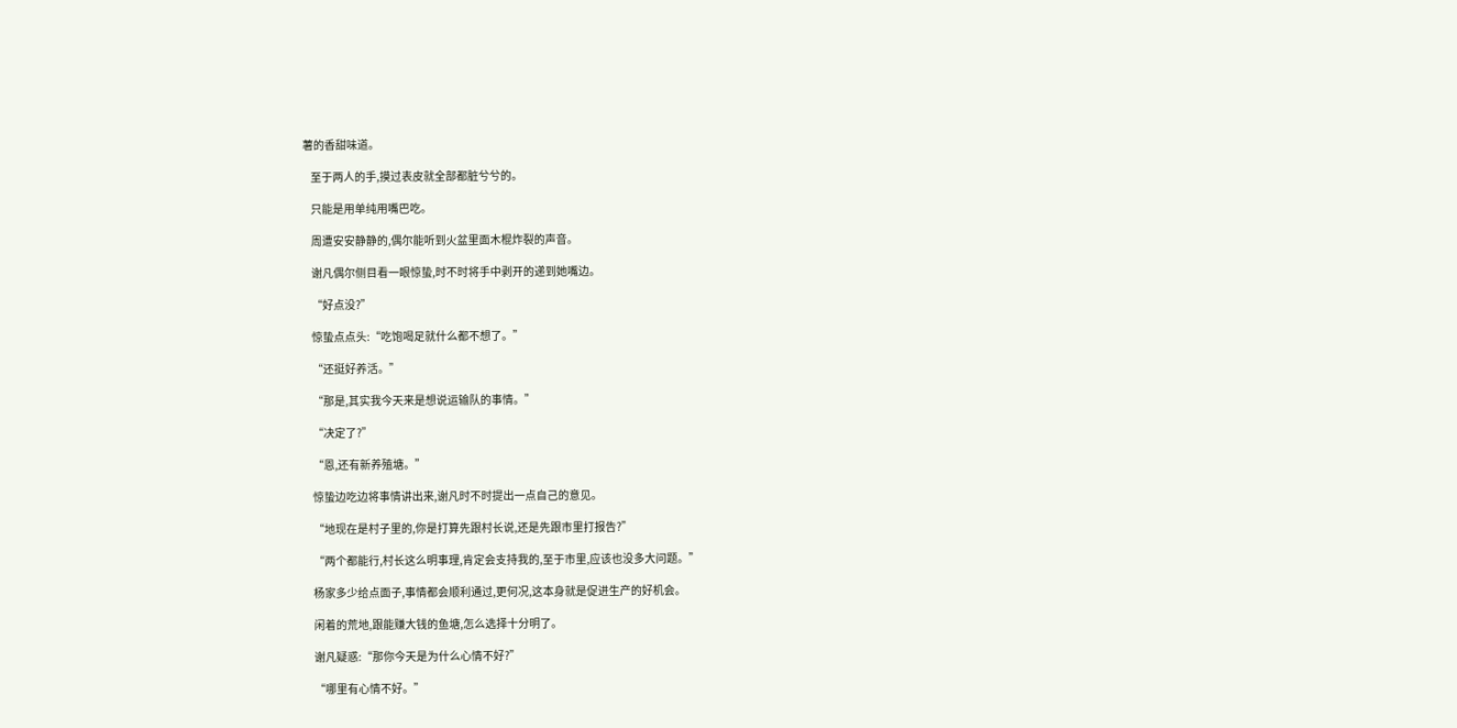薯的香甜味道。

    至于两人的手,摸过表皮就全部都脏兮兮的。

    只能是用单纯用嘴巴吃。

    周遭安安静静的,偶尔能听到火盆里面木棍炸裂的声音。

    谢凡偶尔侧目看一眼惊蛰,时不时将手中剥开的递到她嘴边。

    “好点没?”

    惊蛰点点头:“吃饱喝足就什么都不想了。”

    “还挺好养活。”

    “那是,其实我今天来是想说运输队的事情。”

    “决定了?”

    “恩,还有新养殖塘。”

    惊蛰边吃边将事情讲出来,谢凡时不时提出一点自己的意见。

    “地现在是村子里的,你是打算先跟村长说,还是先跟市里打报告?”

    “两个都能行,村长这么明事理,肯定会支持我的,至于市里,应该也没多大问题。”

    杨家多少给点面子,事情都会顺利通过,更何况,这本身就是促进生产的好机会。

    闲着的荒地,跟能赚大钱的鱼塘,怎么选择十分明了。

    谢凡疑惑:“那你今天是为什么心情不好?”

    “哪里有心情不好。”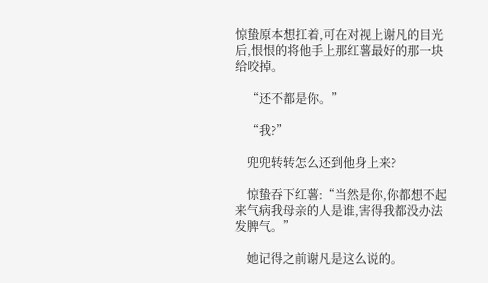惊蛰原本想扛着,可在对视上谢凡的目光后,恨恨的将他手上那红薯最好的那一块给咬掉。

    “还不都是你。”

    “我?”

    兜兜转转怎么还到他身上来?

    惊蛰吞下红薯:“当然是你,你都想不起来气病我母亲的人是谁,害得我都没办法发脾气。”

    她记得之前谢凡是这么说的。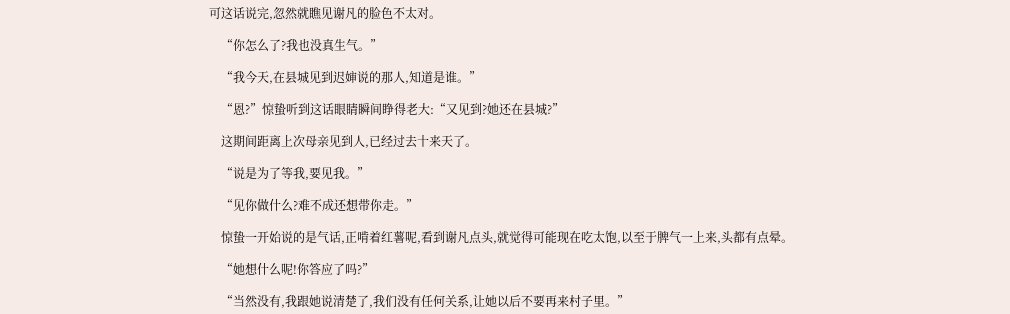可这话说完,忽然就瞧见谢凡的脸色不太对。

    “你怎么了?我也没真生气。”

    “我今天,在县城见到迟婶说的那人,知道是谁。”

    “恩?”惊蛰听到这话眼睛瞬间睁得老大:“又见到?她还在县城?”

    这期间距离上次母亲见到人,已经过去十来天了。

    “说是为了等我,要见我。”

    “见你做什么?难不成还想带你走。”

    惊蛰一开始说的是气话,正啃着红薯呢,看到谢凡点头,就觉得可能现在吃太饱,以至于脾气一上来,头都有点晕。

    “她想什么呢!你答应了吗?”

    “当然没有,我跟她说清楚了,我们没有任何关系,让她以后不要再来村子里。”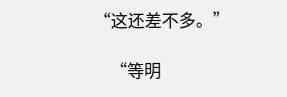“这还差不多。”

    “等明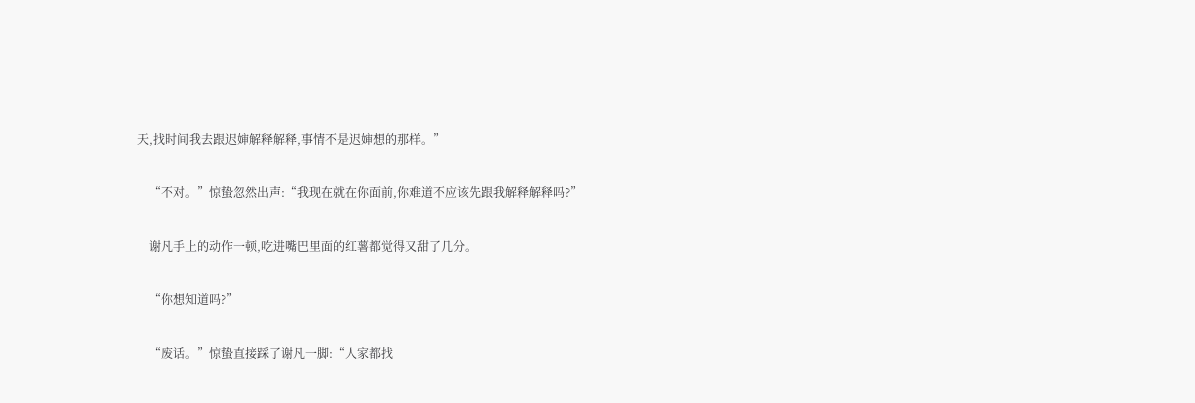天,找时间我去跟迟婶解释解释,事情不是迟婶想的那样。”

    “不对。”惊蛰忽然出声:“我现在就在你面前,你难道不应该先跟我解释解释吗?”

    谢凡手上的动作一顿,吃进嘴巴里面的红薯都觉得又甜了几分。

    “你想知道吗?”

    “废话。”惊蛰直接踩了谢凡一脚:“人家都找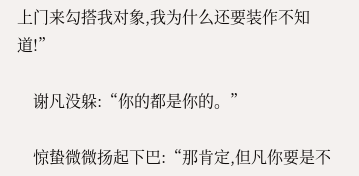上门来勾搭我对象,我为什么还要装作不知道!”

    谢凡没躲:“你的都是你的。”

    惊蛰微微扬起下巴:“那肯定,但凡你要是不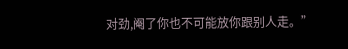对劲,阉了你也不可能放你跟别人走。”